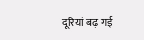दूरियां बढ़ गई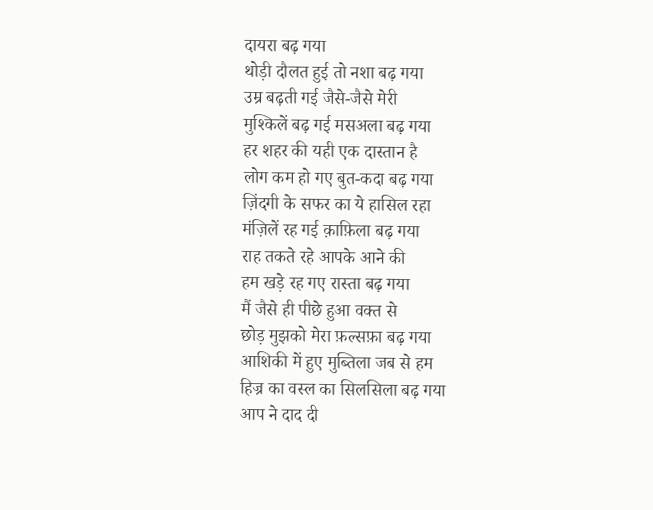दायरा बढ़ गया
थोड़ी दौलत हुई तो नशा बढ़ गया
उम्र बढ़ती गई जैसे-जैसे मेरी
मुश्किलें बढ़ गई मसअला बढ़ गया
हर शहर की यही एक दास्तान है
लोग कम हो गए बुत-कदा बढ़ गया
ज़िंदगी के सफर का ये हासिल रहा
मंज़िलें रह गई क़ाफ़िला बढ़ गया
राह तकते रहे आपके आने की
हम खड़े रह गए रास्ता बढ़ गया
मैं जैसे ही पीछे हुआ वक्त से
छोड़ मुझको मेरा फ़ल्सफ़ा बढ़ गया
आशिकी में हुए मुब्तिला जब से हम
हिज्र का वस्ल का सिलसिला बढ़ गया
आप ने दाद दी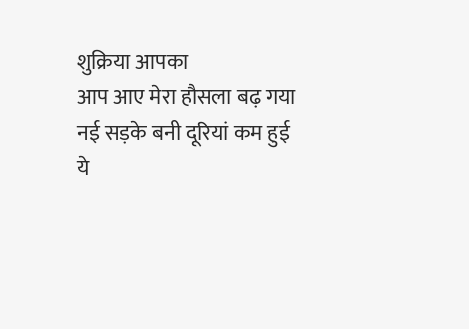शुक्रिया आपका
आप आए मेरा हौसला बढ़ गया
नई सड़के बनी दूरियां कम हुई
ये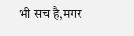भी सच है,मगर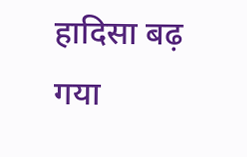हादिसा बढ़ गया